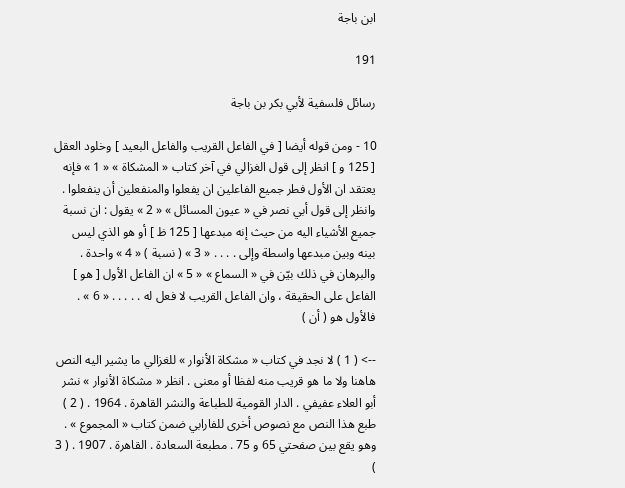ابن باجة

191

رسائل فلسفية لأبي بكر بن باجة

10 - ومن قوله أيضا [ في الفاعل القريب والفاعل البعيد ] وخلود العقل [ 125 و ] انظر إلى قول الغزالي في آخر كتاب « المشكاة » « 1 » فإنه يعتقد ان الأول فطر جميع الفاعلين ان يفعلوا والمنفعلين أن ينفعلوا . وانظر إلى قول أبي نصر في « عيون المسائل » « 2 » يقول : ان نسبة جميع الأشياء اليه من حيث إنه مبدعها [ 125 ظ ] أو هو الذي ليس بينه وبين مبدعها واسطة وإلى . . . . « 3 » ( نسبة ) « 4 » واحدة . والبرهان في ذلك بيّن في « السماع » « 5 » ان الفاعل الأول [ هو ] الفاعل على الحقيقة ، وان الفاعل القريب لا فعل له . . . . . « 6 » . فالأول هو ( أن )

--> ( 1 ) لا نجد في كتاب « مشكاة الأنوار » للغزالي ما يشير اليه النص هاهنا ولا ما هو قريب منه لفظا أو معنى . انظر « مشكاة الأنوار » نشر أبو العلاء عفيفي . الدار القومية للطباعة والنشر القاهرة . 1964 . ( 2 ) طبع هذا النص مع نصوص أخرى للفارابي ضمن كتاب « المجموع » . وهو يقع بين صفحتي 65 و 75 . مطبعة السعادة . القاهرة . 1907 . ( 3 )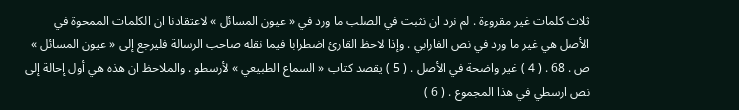ثلاث كلمات غير مقروءة . لم نرد ان نثبت في الصلب ما ورد في « عيون المسائل » لاعتقادنا ان الكلمات الممحوة في الأصل هي غير ما ورد في نص الفارابي . وإذا لاحظ القارئ اضطرابا فيما نقله صاحب الرسالة فليرجع إلى « عيون المسائل » ص . 68 . ( 4 ) غير واضحة في الأصل . ( 5 ) يقصد كتاب « السماع الطبيعي » لأرسطو . والملاحظ ان هذه هي أول إحالة إلى نص ارسطي في هذا المجموع . ( 6 )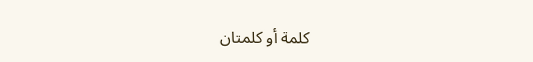كلمة أو كلمتان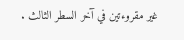غير مقروءتين في آخر السطر الثالث .